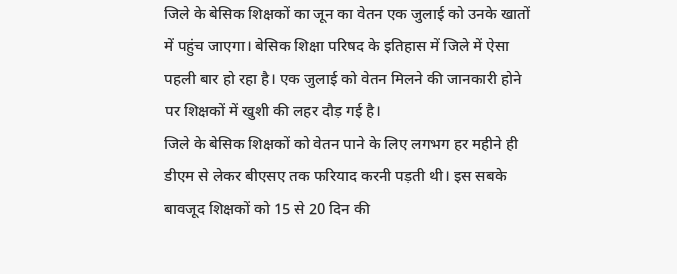जिले के बेसिक शिक्षकों का जून का वेतन एक जुलाई को उनके खातों में पहुंच जाएगा। बेसिक शिक्षा परिषद के इतिहास में जिले में ऐसा पहली बार हो रहा है। एक जुलाई को वेतन मिलने की जानकारी होने पर शिक्षकों में खुशी की लहर दौड़ गई है।
जिले के बेसिक शिक्षकों को वेतन पाने के लिए लगभग हर महीने ही डीएम से लेकर बीएसए तक फरियाद करनी पड़ती थी। इस सबके बावजूद शिक्षकों को 15 से 20 दिन की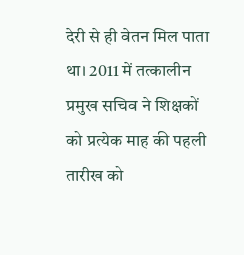देरी से ही वेतन मिल पाता था। 2011 में तत्कालीन प्रमुख सचिव ने शिक्षकों को प्रत्येक माह की पहली तारीख को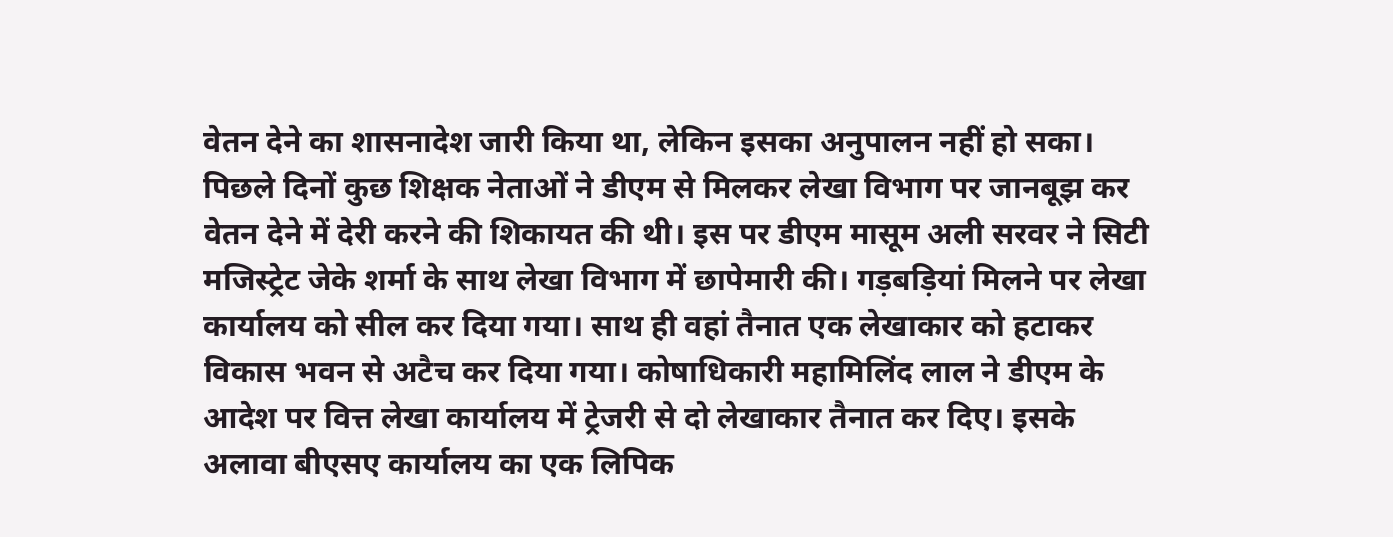वेतन देने का शासनादेश जारी किया था, लेकिन इसका अनुपालन नहीं हो सका। पिछले दिनों कुछ शिक्षक नेताओं ने डीएम से मिलकर लेखा विभाग पर जानबूझ कर वेतन देने में देरी करने की शिकायत की थी। इस पर डीएम मासूम अली सरवर ने सिटी मजिस्ट्रेट जेके शर्मा के साथ लेखा विभाग में छापेमारी की। गड़बड़ियां मिलने पर लेखा कार्यालय को सील कर दिया गया। साथ ही वहां तैनात एक लेखाकार को हटाकर विकास भवन से अटैच कर दिया गया। कोषाधिकारी महामिलिंद लाल ने डीएम के आदेश पर वित्त लेखा कार्यालय में ट्रेजरी से दो लेखाकार तैनात कर दिए। इसके अलावा बीएसए कार्यालय का एक लिपिक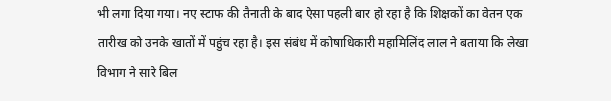भी लगा दिया गया। नए स्टाफ की तैनाती के बाद ऐसा पहली बार हो रहा है कि शिक्षकों का वेतन एक तारीख को उनके खातों में पहुंच रहा है। इस संबंध में कोषाधिकारी महामिलिंद लाल ने बताया कि लेखा विभाग ने सारे बिल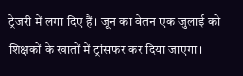ट्रेजरी में लगा दिए हैं। जून का वेतन एक जुलाई को शिक्षकों के खातों में ट्रांसफर कर दिया जाएगा।